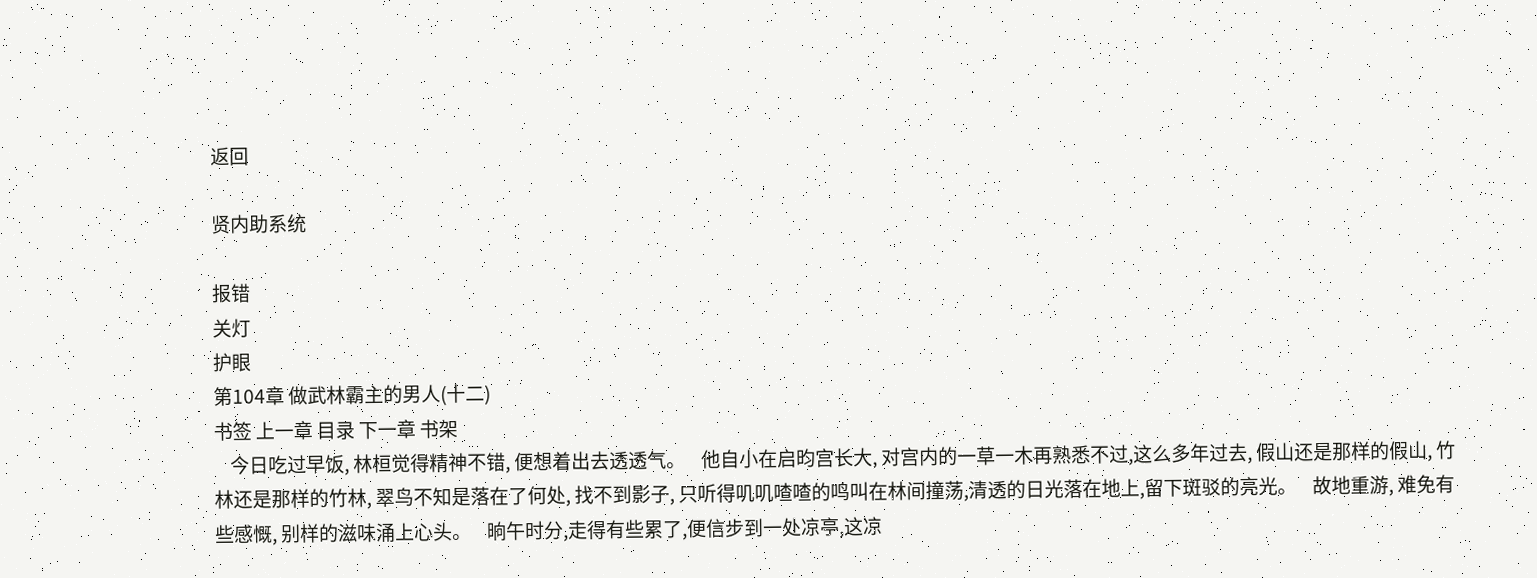返回

贤内助系统

报错
关灯
护眼
第104章 做武林霸主的男人(十二)
书签 上一章 目录 下一章 书架
    今日吃过早饭, 林桓觉得精神不错, 便想着出去透透气。    他自小在启昀宫长大, 对宫内的一草一木再熟悉不过,这么多年过去, 假山还是那样的假山, 竹林还是那样的竹林, 翠鸟不知是落在了何处, 找不到影子, 只听得叽叽喳喳的鸣叫在林间撞荡,清透的日光落在地上,留下斑驳的亮光。    故地重游, 难免有些感慨, 别样的滋味涌上心头。    晌午时分,走得有些累了,便信步到一处凉亭,这凉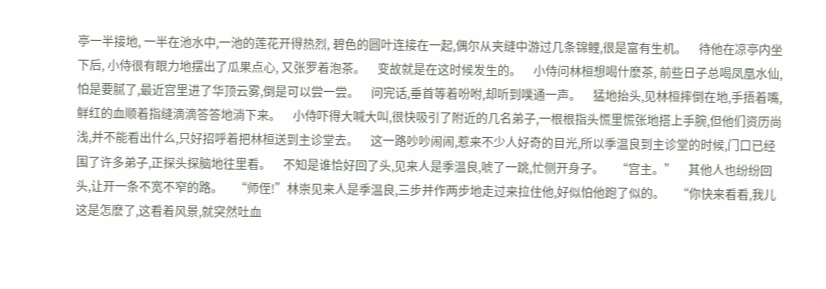亭一半接地, 一半在池水中,一池的莲花开得热烈, 碧色的圆叶连接在一起,偶尔从夹缝中游过几条锦鲤,很是富有生机。    待他在凉亭内坐下后, 小侍很有眼力地摆出了瓜果点心, 又张罗着泡茶。    变故就是在这时候发生的。    小侍问林桓想喝什麽茶, 前些日子总喝凤凰水仙, 怕是要腻了,最近宫里进了华顶云雾,倒是可以尝一尝。    问完话,垂首等着吩咐,却听到噗通一声。    猛地抬头,见林桓摔倒在地,手捂着嘴,鲜红的血顺着指缝滴滴答答地淌下来。    小侍吓得大喊大叫,很快吸引了附近的几名弟子,一根根指头慌里慌张地搭上手腕,但他们资历尚浅,并不能看出什么,只好招呼着把林桓送到主诊堂去。    这一路吵吵闹闹,惹来不少人好奇的目光,所以季温良到主诊堂的时候,门口已经围了许多弟子,正探头探脑地往里看。    不知是谁恰好回了头,见来人是季温良,唬了一跳,忙侧开身子。    “宫主。”    其他人也纷纷回头,让开一条不宽不窄的路。    “师侄!”林崇见来人是季温良,三步并作两步地走过来拉住他,好似怕他跑了似的。    “你快来看看,我儿这是怎麽了,这看着风景,就突然吐血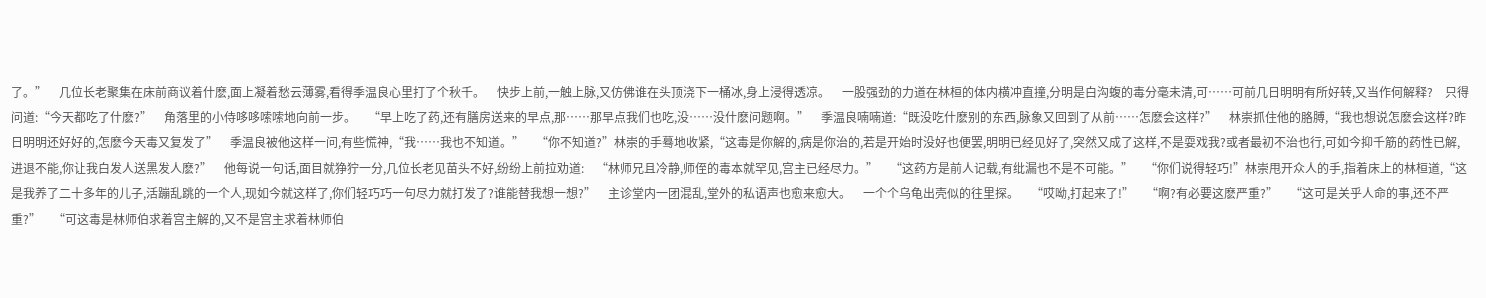了。”    几位长老聚集在床前商议着什麽,面上凝着愁云薄雾,看得季温良心里打了个秋千。    快步上前,一触上脉,又仿佛谁在头顶浇下一桶冰,身上浸得透凉。    一股强劲的力道在林桓的体内横冲直撞,分明是白沟蝮的毒分毫未清,可……可前几日明明有所好转,又当作何解释?    只得问道:“今天都吃了什麽?”    角落里的小侍哆哆嗦嗦地向前一步。    “早上吃了药,还有膳房送来的早点,那……那早点我们也吃,没……没什麽问题啊。”    季温良喃喃道:“既没吃什麽别的东西,脉象又回到了从前……怎麽会这样?”    林崇抓住他的胳膊,“我也想说怎麽会这样?昨日明明还好好的,怎麽今天毒又复发了”    季温良被他这样一问,有些慌神,“我……我也不知道。”    “你不知道?”林崇的手蓦地收紧,“这毒是你解的,病是你治的,若是开始时没好也便罢,明明已经见好了,突然又成了这样,不是耍戏我?或者最初不治也行,可如今抑千筋的药性已解,进退不能,你让我白发人送黑发人麽?”    他每说一句话,面目就狰狞一分,几位长老见苗头不好,纷纷上前拉劝道:    “林师兄且冷静,师侄的毒本就罕见,宫主已经尽力。”    “这药方是前人记载,有纰漏也不是不可能。”    “你们说得轻巧!”林崇甩开众人的手,指着床上的林桓道,“这是我养了二十多年的儿子,活蹦乱跳的一个人,现如今就这样了,你们轻巧巧一句尽力就打发了?谁能替我想一想?”    主诊堂内一团混乱,堂外的私语声也愈来愈大。    一个个乌龟出壳似的往里探。    “哎呦,打起来了!”    “啊?有必要这麽严重?”    “这可是关乎人命的事,还不严重?”    “可这毒是林师伯求着宫主解的,又不是宫主求着林师伯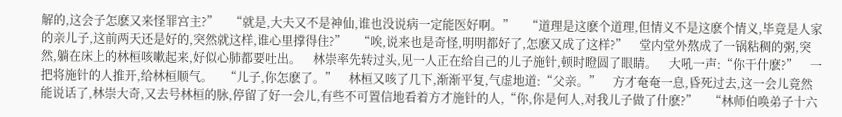解的,这会子怎麽又来怪罪宫主?”    “就是,大夫又不是神仙,谁也没说病一定能医好啊。”    “道理是这麽个道理,但情义不是这麽个情义,毕竟是人家的亲儿子,这前两天还是好的,突然就这样,谁心里撑得住?”    “唉,说来也是奇怪,明明都好了,怎麽又成了这样?”    堂内堂外熬成了一锅粘稠的粥,突然,躺在床上的林桓咳嗽起来,好似心肺都要吐出。    林崇率先转过头,见一人正在给自己的儿子施针,顿时瞪圆了眼睛。    大吼一声:“你干什麽?”    一把将施针的人推开,给林桓顺气。    “儿子,你怎麽了。”    林桓又咳了几下,渐渐平复,气虚地道:“父亲。”    方才奄奄一息,昏死过去,这一会儿竟然能说话了,林崇大奇,又去号林桓的脉,停留了好一会儿,有些不可置信地看着方才施针的人,“你,你是何人,对我儿子做了什麽?”    “林师伯唤弟子十六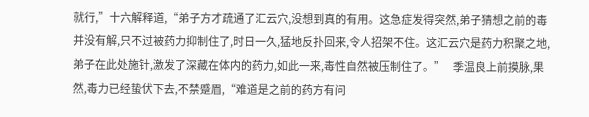就行,”十六解释道,“弟子方才疏通了汇云穴,没想到真的有用。这急症发得突然,弟子猜想之前的毒并没有解,只不过被药力抑制住了,时日一久,猛地反扑回来,令人招架不住。这汇云穴是药力积聚之地,弟子在此处施针,激发了深藏在体内的药力,如此一来,毒性自然被压制住了。”    季温良上前摸脉,果然,毒力已经蛰伏下去,不禁蹙眉,“难道是之前的药方有问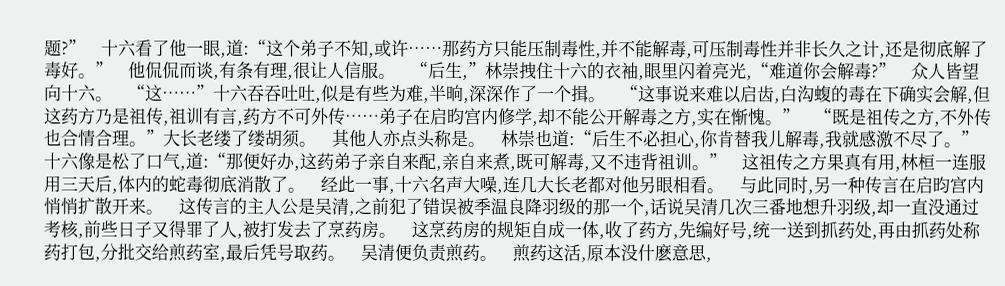题?”    十六看了他一眼,道:“这个弟子不知,或许……那药方只能压制毒性,并不能解毒,可压制毒性并非长久之计,还是彻底解了毒好。”    他侃侃而谈,有条有理,很让人信服。    “后生,”林崇拽住十六的衣袖,眼里闪着亮光,“难道你会解毒?”    众人皆望向十六。    “这……”十六吞吞吐吐,似是有些为难,半晌,深深作了一个揖。    “这事说来难以启齿,白沟蝮的毒在下确实会解,但这药方乃是祖传,祖训有言,药方不可外传……弟子在启昀宫内修学,却不能公开解毒之方,实在惭愧。”    “既是祖传之方,不外传也合情合理。”大长老缕了缕胡须。    其他人亦点头称是。    林崇也道:“后生不必担心,你肯替我儿解毒,我就感激不尽了。”    十六像是松了口气,道:“那便好办,这药弟子亲自来配,亲自来煮,既可解毒,又不违背祖训。”    这祖传之方果真有用,林桓一连服用三天后,体内的蛇毒彻底消散了。    经此一事,十六名声大噪,连几大长老都对他另眼相看。    与此同时,另一种传言在启昀宫内悄悄扩散开来。    这传言的主人公是吴清,之前犯了错误被季温良降羽级的那一个,话说吴清几次三番地想升羽级,却一直没通过考核,前些日子又得罪了人,被打发去了烹药房。    这烹药房的规矩自成一体,收了药方,先编好号,统一送到抓药处,再由抓药处称药打包,分批交给煎药室,最后凭号取药。    吴清便负责煎药。    煎药这活,原本没什麽意思,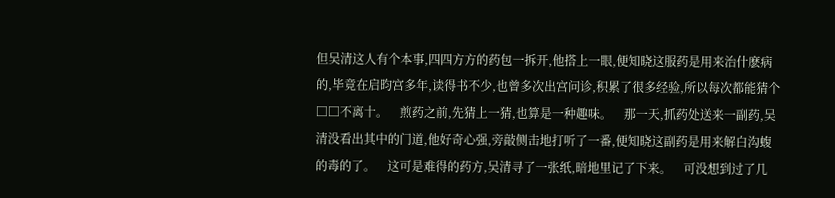但吴清这人有个本事,四四方方的药包一拆开,他搭上一眼,便知晓这服药是用来治什麽病的,毕竟在启昀宫多年,读得书不少,也曾多次出宫问诊,积累了很多经验,所以每次都能猜个□□不离十。    煎药之前,先猜上一猜,也算是一种趣味。    那一天,抓药处送来一副药,吴清没看出其中的门道,他好奇心强,旁敲侧击地打听了一番,便知晓这副药是用来解白沟蝮的毒的了。    这可是难得的药方,吴清寻了一张纸,暗地里记了下来。    可没想到过了几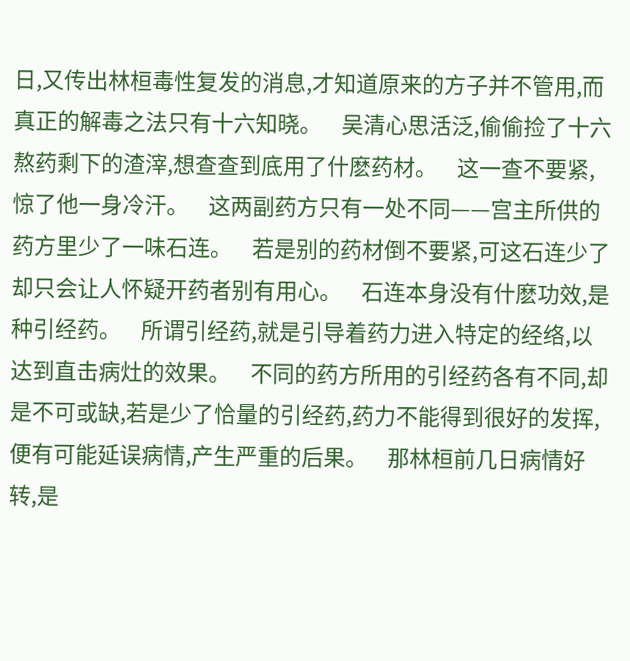日,又传出林桓毒性复发的消息,才知道原来的方子并不管用,而真正的解毒之法只有十六知晓。    吴清心思活泛,偷偷捡了十六熬药剩下的渣滓,想查查到底用了什麽药材。    这一查不要紧,惊了他一身冷汗。    这两副药方只有一处不同——宫主所供的药方里少了一味石连。    若是别的药材倒不要紧,可这石连少了却只会让人怀疑开药者别有用心。    石连本身没有什麽功效,是种引经药。    所谓引经药,就是引导着药力进入特定的经络,以达到直击病灶的效果。    不同的药方所用的引经药各有不同,却是不可或缺,若是少了恰量的引经药,药力不能得到很好的发挥,便有可能延误病情,产生严重的后果。    那林桓前几日病情好转,是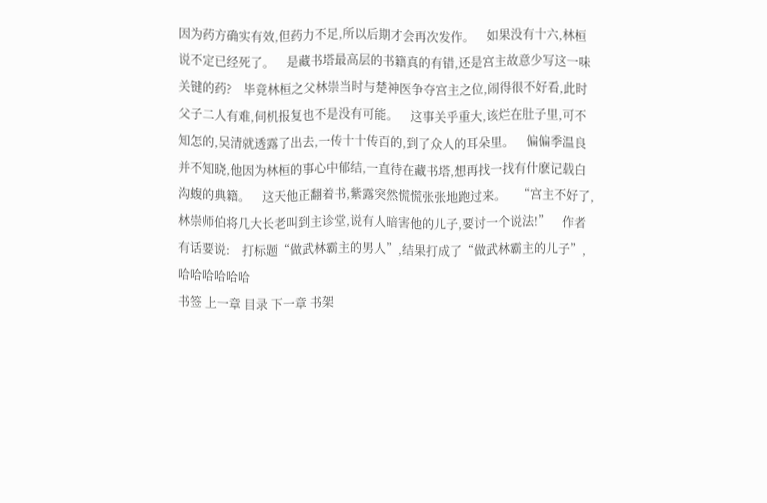因为药方确实有效,但药力不足,所以后期才会再次发作。    如果没有十六,林桓说不定已经死了。    是藏书塔最高层的书籍真的有错,还是宫主故意少写这一味关键的药?    毕竟林桓之父林崇当时与楚神医争夺宫主之位,闹得很不好看,此时父子二人有难,伺机报复也不是没有可能。    这事关乎重大,该烂在肚子里,可不知怎的,吴清就透露了出去,一传十十传百的,到了众人的耳朵里。    偏偏季温良并不知晓,他因为林桓的事心中郁结,一直待在藏书塔,想再找一找有什麽记载白沟蝮的典籍。    这天他正翻着书,紫露突然慌慌张张地跑过来。    “宫主不好了,林崇师伯将几大长老叫到主诊堂,说有人暗害他的儿子,要讨一个说法!”    作者有话要说:    打标题“做武林霸主的男人”,结果打成了“做武林霸主的儿子”,哈哈哈哈哈哈
书签 上一章 目录 下一章 书架